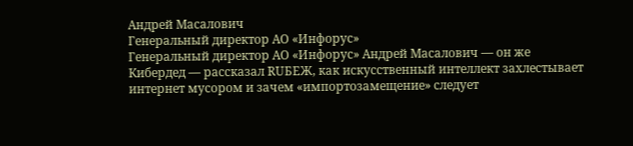Андрей Масалович
Генеральный директор АО «Инфорус»
Генеральный директор АО «Инфорус» Андрей Масалович — он же Кибердед — рассказал RUБЕЖ, как искусственный интеллект захлестывает интернет мусором и зачем «импортозамещение» следует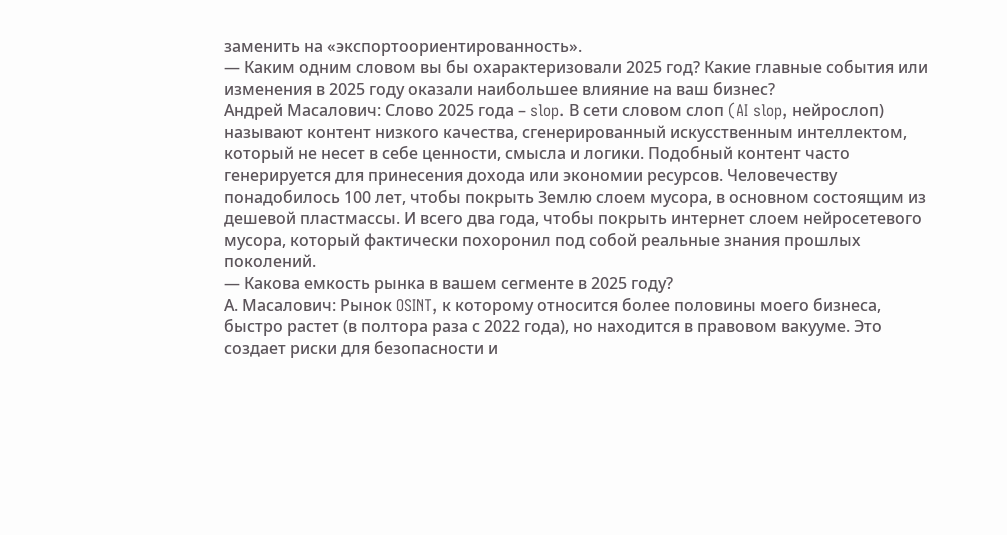заменить на «экспортоориентированность».
— Каким одним словом вы бы охарактеризовали 2025 год? Какие главные события или изменения в 2025 году оказали наибольшее влияние на ваш бизнес?
Андрей Масалович: Слово 2025 года – slop. В сети словом слоп (AI slop, нейрослоп) называют контент низкого качества, сгенерированный искусственным интеллектом, который не несет в себе ценности, смысла и логики. Подобный контент часто генерируется для принесения дохода или экономии ресурсов. Человечеству понадобилось 100 лет, чтобы покрыть Землю слоем мусора, в основном состоящим из дешевой пластмассы. И всего два года, чтобы покрыть интернет слоем нейросетевого мусора, который фактически похоронил под собой реальные знания прошлых поколений.
— Какова емкость рынка в вашем сегменте в 2025 году?
А. Масалович: Рынок OSINT, к которому относится более половины моего бизнеса, быстро растет (в полтора раза с 2022 года), но находится в правовом вакууме. Это создает риски для безопасности и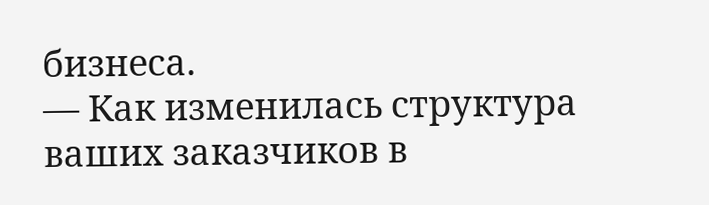бизнеса.
— Как изменилась структура ваших заказчиков в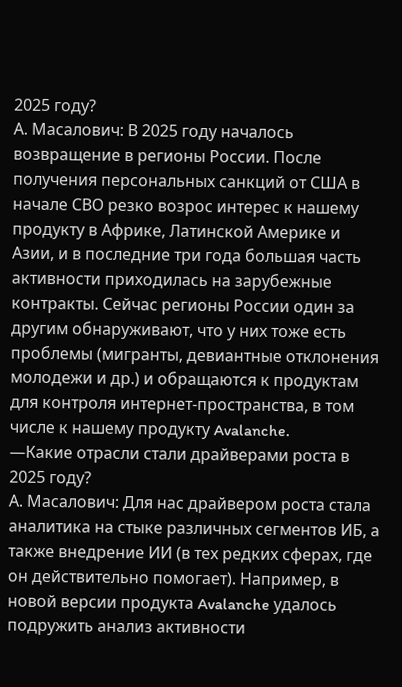2025 году?
А. Масалович: В 2025 году началось возвращение в регионы России. После получения персональных санкций от США в начале СВО резко возрос интерес к нашему продукту в Африке, Латинской Америке и Азии, и в последние три года большая часть активности приходилась на зарубежные контракты. Сейчас регионы России один за другим обнаруживают, что у них тоже есть проблемы (мигранты, девиантные отклонения молодежи и др.) и обращаются к продуктам для контроля интернет-пространства, в том числе к нашему продукту Avalanche.
—Какие отрасли стали драйверами роста в 2025 году?
А. Масалович: Для нас драйвером роста стала аналитика на стыке различных сегментов ИБ, а также внедрение ИИ (в тех редких сферах, где он действительно помогает). Например, в новой версии продукта Avalanche удалось подружить анализ активности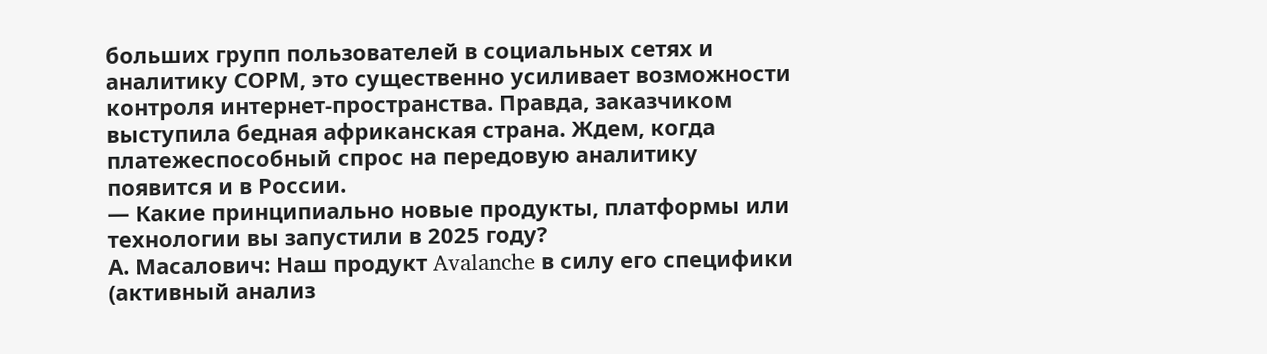больших групп пользователей в социальных сетях и аналитику СОРМ, это существенно усиливает возможности контроля интернет-пространства. Правда, заказчиком выступила бедная африканская страна. Ждем, когда платежеспособный спрос на передовую аналитику появится и в России.
— Какие принципиально новые продукты, платформы или технологии вы запустили в 2025 году?
А. Масалович: Наш продукт Avalanche в силу его специфики (активный анализ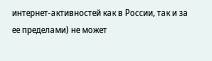интернет-активностей как в России, так и за ее пределами) не может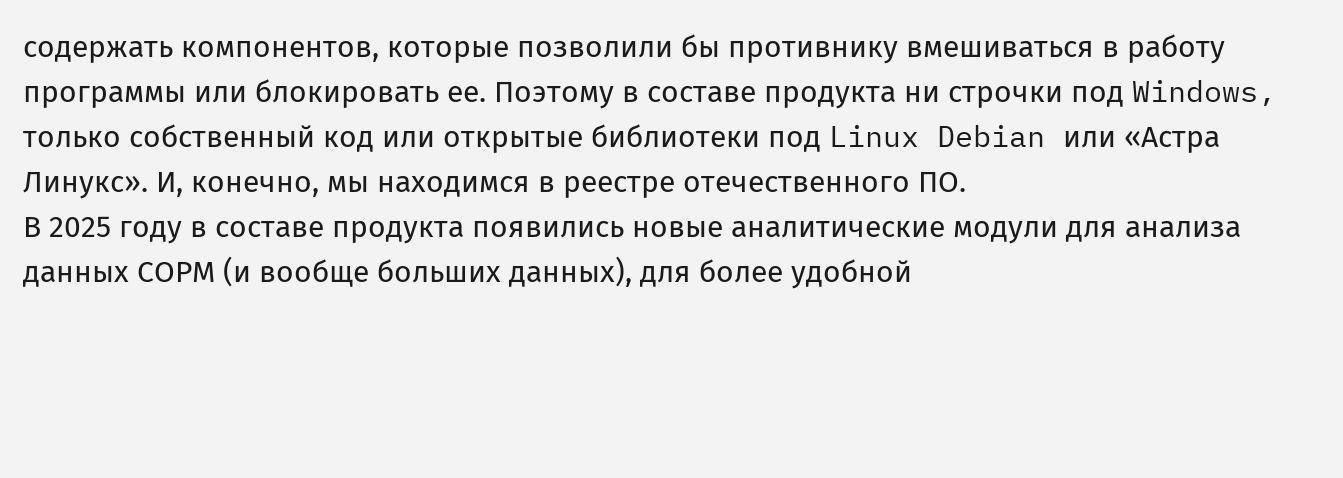содержать компонентов, которые позволили бы противнику вмешиваться в работу программы или блокировать ее. Поэтому в составе продукта ни строчки под Windows, только собственный код или открытые библиотеки под Linux Debian или «Астра Линукс». И, конечно, мы находимся в реестре отечественного ПО.
В 2025 году в составе продукта появились новые аналитические модули для анализа данных СОРМ (и вообще больших данных), для более удобной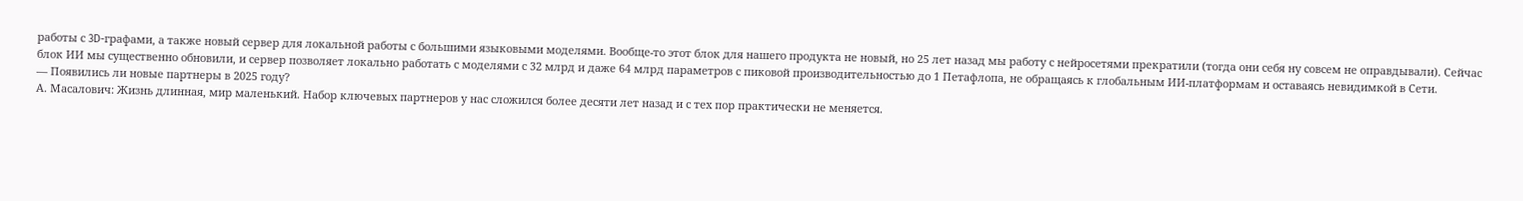работы с 3D-графами, а также новый сервер для локальной работы с большими языковыми моделями. Вообще-то этот блок для нашего продукта не новый, но 25 лет назад мы работу с нейросетями прекратили (тогда они себя ну совсем не оправдывали). Сейчас блок ИИ мы существенно обновили, и сервер позволяет локально работать с моделями с 32 млрд и даже 64 млрд параметров с пиковой производительностью до 1 Петафлопа, не обращаясь к глобальным ИИ-платформам и оставаясь невидимкой в Сети.
— Появились ли новые партнеры в 2025 году?
А. Масалович: Жизнь длинная, мир маленький. Набор ключевых партнеров у нас сложился более десяти лет назад и с тех пор практически не меняется.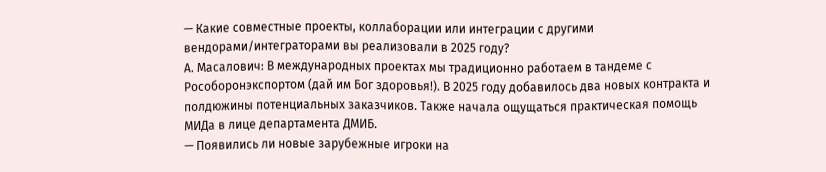— Какие совместные проекты, коллаборации или интеграции с другими вендорами/интеграторами вы реализовали в 2025 году?
А. Масалович: В международных проектах мы традиционно работаем в тандеме с Рособоронэкспортом (дай им Бог здоровья!). В 2025 году добавилось два новых контракта и полдюжины потенциальных заказчиков. Также начала ощущаться практическая помощь МИДа в лице департамента ДМИБ.
— Появились ли новые зарубежные игроки на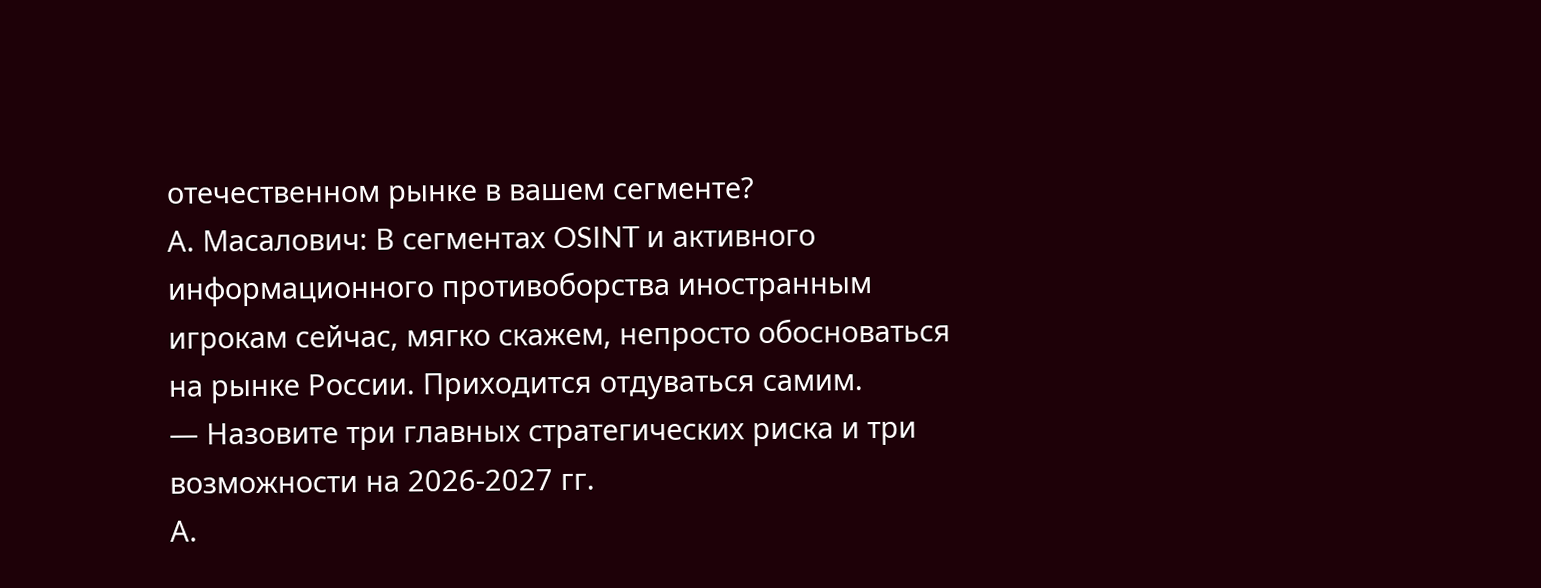отечественном рынке в вашем сегменте?
А. Масалович: В сегментах OSINT и активного информационного противоборства иностранным игрокам сейчас, мягко скажем, непросто обосноваться на рынке России. Приходится отдуваться самим.
— Назовите три главных стратегических риска и три возможности на 2026-2027 гг.
А.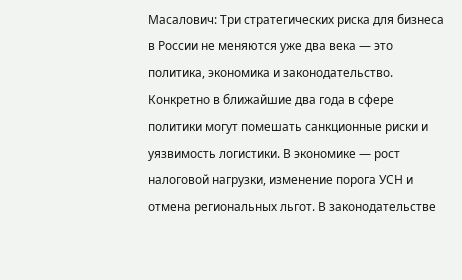Масалович: Три стратегических риска для бизнеса в России не меняются уже два века — это политика, экономика и законодательство. Конкретно в ближайшие два года в сфере политики могут помешать санкционные риски и уязвимость логистики. В экономике — рост налоговой нагрузки, изменение порога УСН и отмена региональных льгот. В законодательстве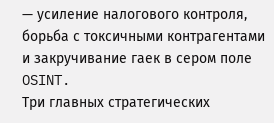— усиление налогового контроля, борьба с токсичными контрагентами и закручивание гаек в сером поле OSINT.
Три главных стратегических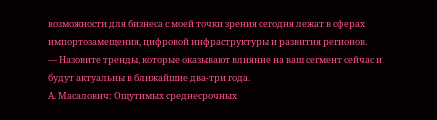возможности для бизнеса с моей точки зрения сегодня лежат в сферах импортозамещения, цифровой инфраструктуры и развития регионов.
— Назовите тренды, которые оказывают влияние на ваш сегмент сейчас и будут актуальны в ближайшие два-три года.
А. Масалович: Ощутимых среднесрочных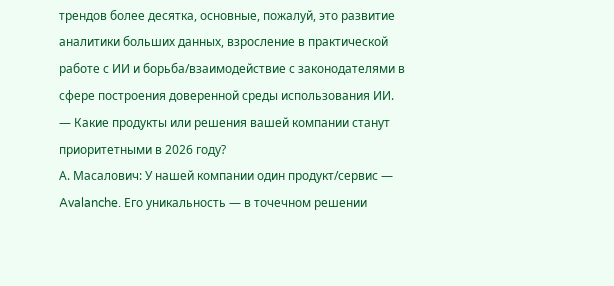трендов более десятка, основные, пожалуй, это развитие аналитики больших данных, взросление в практической работе с ИИ и борьба/взаимодействие с законодателями в сфере построения доверенной среды использования ИИ.
— Какие продукты или решения вашей компании станут приоритетными в 2026 году?
А. Масалович: У нашей компании один продукт/сервис — Avalanche. Его уникальность — в точечном решении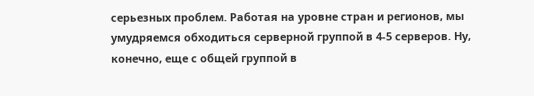серьезных проблем. Работая на уровне стран и регионов, мы умудряемся обходиться серверной группой в 4-5 серверов. Ну, конечно, еще с общей группой в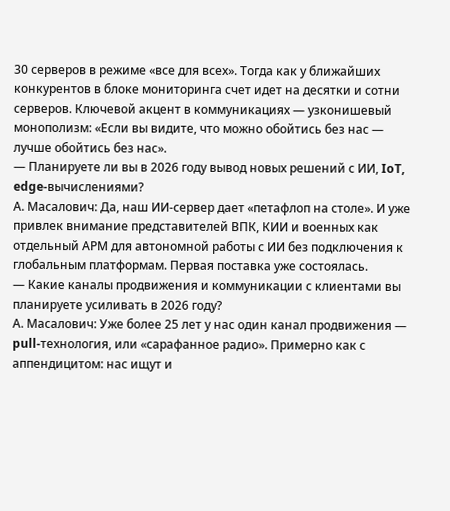30 серверов в режиме «все для всех». Тогда как у ближайших конкурентов в блоке мониторинга счет идет на десятки и сотни серверов. Ключевой акцент в коммуникациях — узконишевый монополизм: «Если вы видите, что можно обойтись без нас — лучше обойтись без нас».
— Планируете ли вы в 2026 году вывод новых решений с ИИ, IoT, edge-вычислениями?
А. Масалович: Да, наш ИИ-сервер дает «петафлоп на столе». И уже привлек внимание представителей ВПК, КИИ и военных как отдельный АРМ для автономной работы с ИИ без подключения к глобальным платформам. Первая поставка уже состоялась.
— Какие каналы продвижения и коммуникации с клиентами вы планируете усиливать в 2026 году?
А. Масалович: Уже более 25 лет у нас один канал продвижения — pull-технология, или «сарафанное радио». Примерно как с аппендицитом: нас ищут и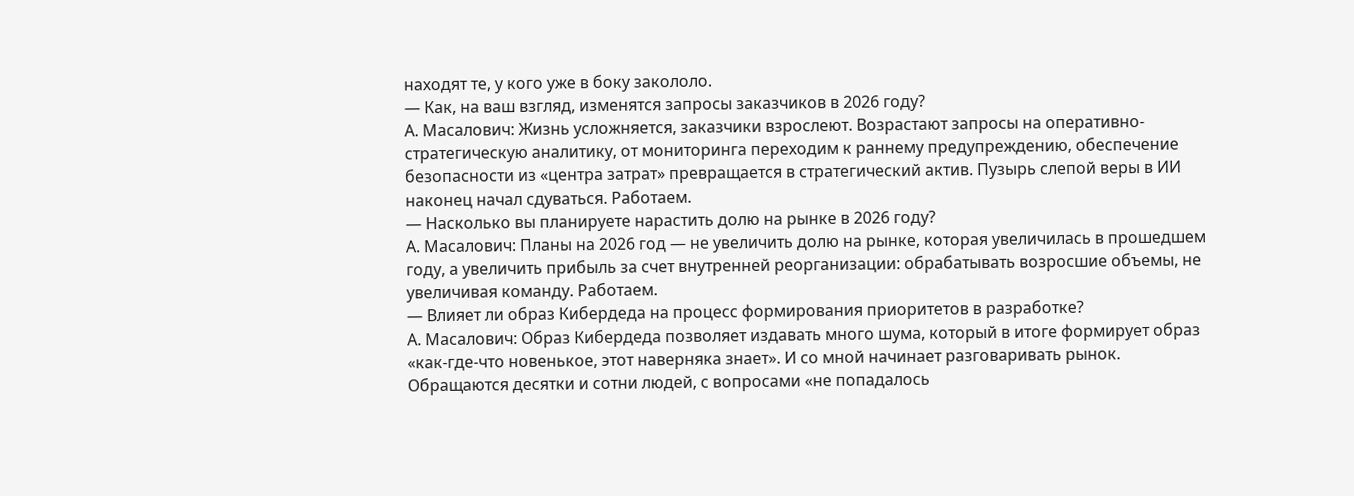находят те, у кого уже в боку закололо.
— Как, на ваш взгляд, изменятся запросы заказчиков в 2026 году?
А. Масалович: Жизнь усложняется, заказчики взрослеют. Возрастают запросы на оперативно-стратегическую аналитику, от мониторинга переходим к раннему предупреждению, обеспечение безопасности из «центра затрат» превращается в стратегический актив. Пузырь слепой веры в ИИ наконец начал сдуваться. Работаем.
— Насколько вы планируете нарастить долю на рынке в 2026 году?
А. Масалович: Планы на 2026 год — не увеличить долю на рынке, которая увеличилась в прошедшем году, а увеличить прибыль за счет внутренней реорганизации: обрабатывать возросшие объемы, не увеличивая команду. Работаем.
— Влияет ли образ Кибердеда на процесс формирования приоритетов в разработке?
А. Масалович: Образ Кибердеда позволяет издавать много шума, который в итоге формирует образ «как-где-что новенькое, этот наверняка знает». И со мной начинает разговаривать рынок. Обращаются десятки и сотни людей, с вопросами «не попадалось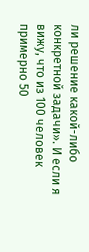ли решение какой-либо конкретной задачи». И если я вижу, что из 100 человек примерно 50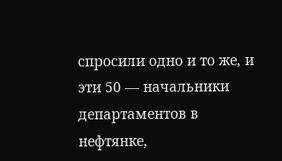спросили одно и то же, и эти 50 — начальники департаментов в нефтянке,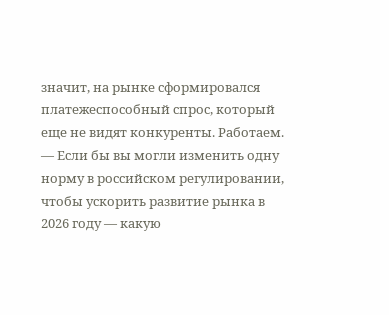значит, на рынке сформировался платежеспособный спрос, который еще не видят конкуренты. Работаем.
— Если бы вы могли изменить одну норму в российском регулировании, чтобы ускорить развитие рынка в 2026 году — какую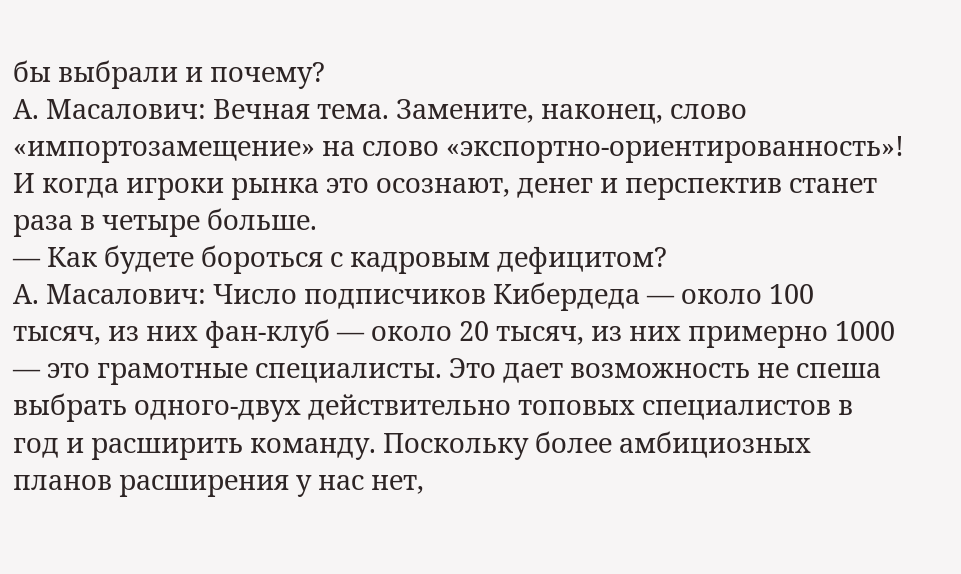бы выбрали и почему?
А. Масалович: Вечная тема. Замените, наконец, слово «импортозамещение» на слово «экспортно-ориентированность»! И когда игроки рынка это осознают, денег и перспектив станет раза в четыре больше.
— Как будете бороться с кадровым дефицитом?
А. Масалович: Число подписчиков Кибердеда — около 100 тысяч, из них фан-клуб — около 20 тысяч, из них примерно 1000 — это грамотные специалисты. Это дает возможность не спеша выбрать одного-двух действительно топовых специалистов в год и расширить команду. Поскольку более амбициозных планов расширения у нас нет,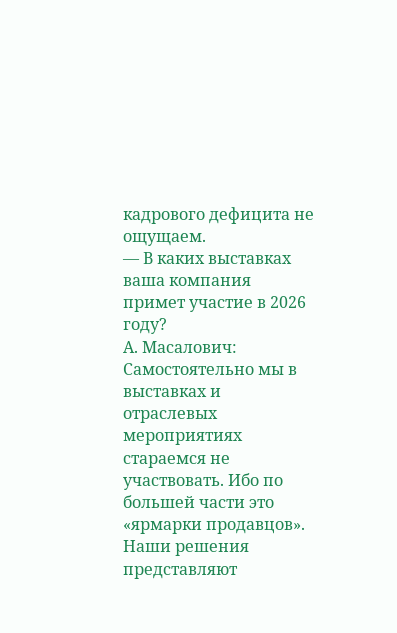кадрового дефицита не ощущаем.
— В каких выставках ваша компания примет участие в 2026 году?
А. Масалович: Самостоятельно мы в выставках и отраслевых мероприятиях стараемся не участвовать. Ибо по большей части это «ярмарки продавцов». Наши решения представляют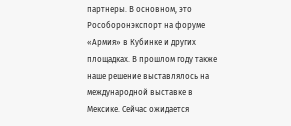партнеры. В основном, это Рособоронэкспорт на форуме «Армия» в Кубинке и других площадках. В прошлом году также наше решение выставлялось на международной выставке в Мексике. Сейчас ожидается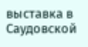выставка в Саудовской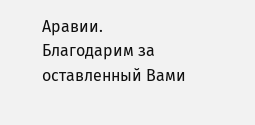Аравии.
Благодарим за оставленный Вами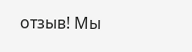отзыв! Мы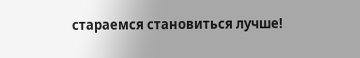стараемся становиться лучше!